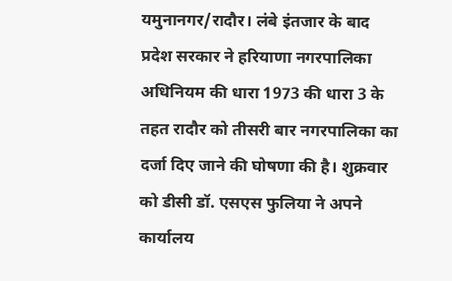यमुनानगर/रादौर। लंबे इंतजार के बाद प्रदेश सरकार ने हरियाणा नगरपालिका अधिनियम की धारा 1973 की धारा 3 के तहत रादौर को तीसरी बार नगरपालिका का दर्जा दिए जाने की घोषणा की है। शुक्रवार को डीसी डॉ. एसएस फुलिया ने अपने कार्यालय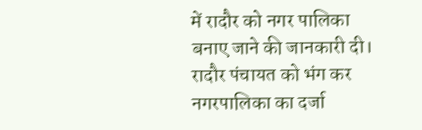में रादौर को नगर पालिका बनाए जाने की जानकारी दी। रादौर पंचायत को भंग कर नगरपालिका का दर्जा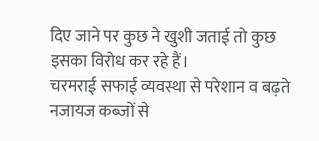दिए जाने पर कुछ ने खुशी जताई तो कुछ इसका विरोध कर रहे हैं।
चरमराई सफाई व्यवस्था से परेशान व बढ़ते नजायज कब्जों से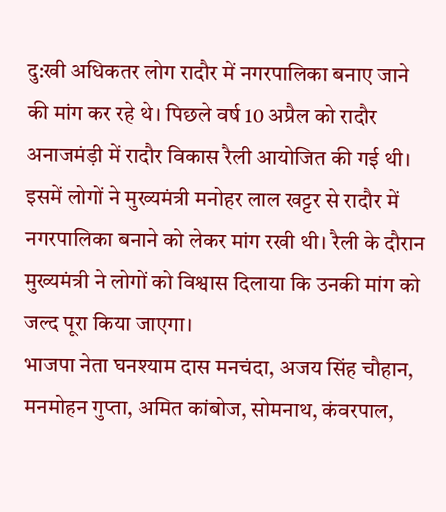दु:खी अधिकतर लोग रादौर में नगरपालिका बनाए जाने की मांग कर रहे थे। पिछले वर्ष 10 अप्रैल को रादौर अनाजमंड़ी में रादौर विकास रैली आयोजित की गई थी। इसमें लोगों ने मुख्यमंत्री मनोहर लाल खट्टर से रादौर में नगरपालिका बनाने को लेकर मांग रखी थी। रैली के दौरान मुख्यमंत्री ने लोगों को विश्वास दिलाया कि उनकी मांग को जल्द पूरा किया जाएगा।
भाजपा नेता घनश्याम दास मनचंदा, अजय सिंह चौहान, मनमोहन गुप्ता, अमित कांबोज, सोमनाथ, कंवरपाल,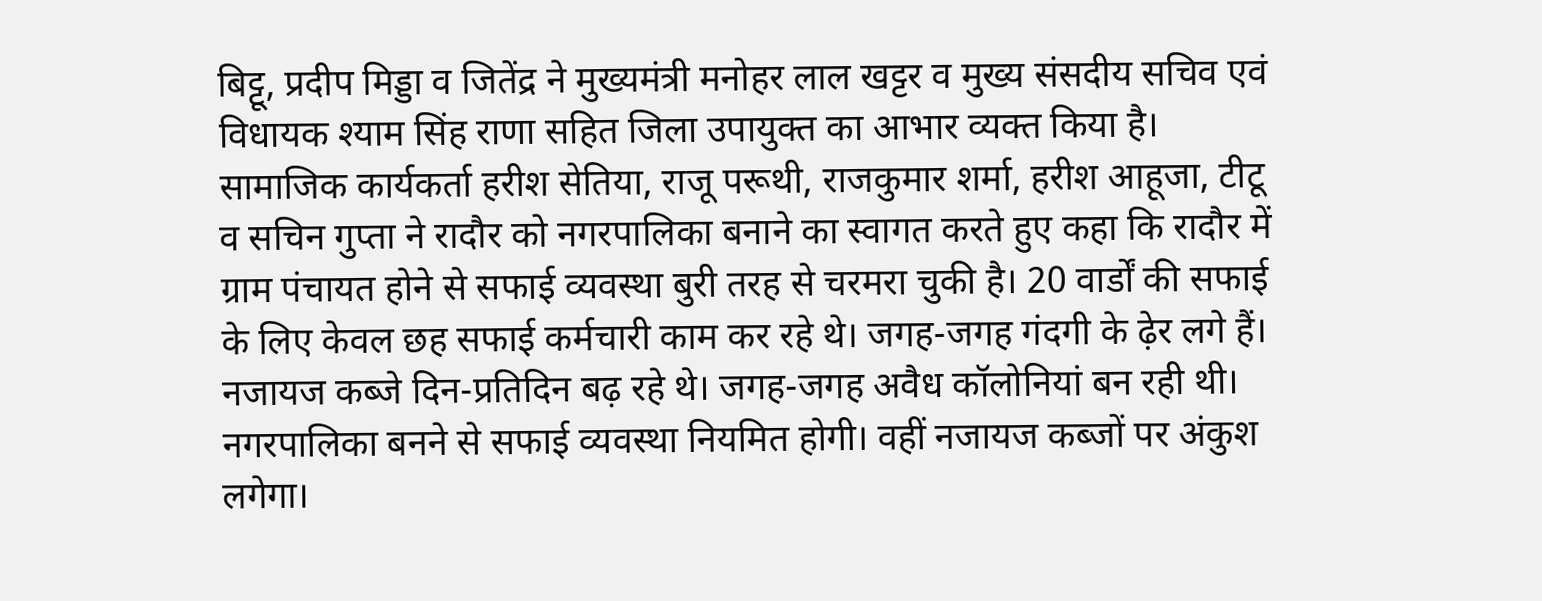बिट्टू, प्रदीप मिड्डा व जितेंद्र ने मुख्यमंत्री मनोहर लाल खट्टर व मुख्य संसदीय सचिव एवं विधायक श्याम सिंह राणा सहित जिला उपायुक्त का आभार व्यक्त किया है। सामाजिक कार्यकर्ता हरीश सेतिया, राजू परूथी, राजकुमार शर्मा, हरीश आहूजा, टीटू व सचिन गुप्ता ने रादौर को नगरपालिका बनाने का स्वागत करते हुए कहा कि रादौर में ग्राम पंचायत होने से सफाई व्यवस्था बुरी तरह से चरमरा चुकी है। 20 वार्डों की सफाई के लिए केवल छह सफाई कर्मचारी काम कर रहे थे। जगह-जगह गंदगी के ढ़ेर लगे हैं।
नजायज कब्जे दिन-प्रतिदिन बढ़ रहे थे। जगह-जगह अवैध कॉलोनियां बन रही थी। नगरपालिका बनने से सफाई व्यवस्था नियमित होगी। वहीं नजायज कब्जों पर अंकुश लगेगा।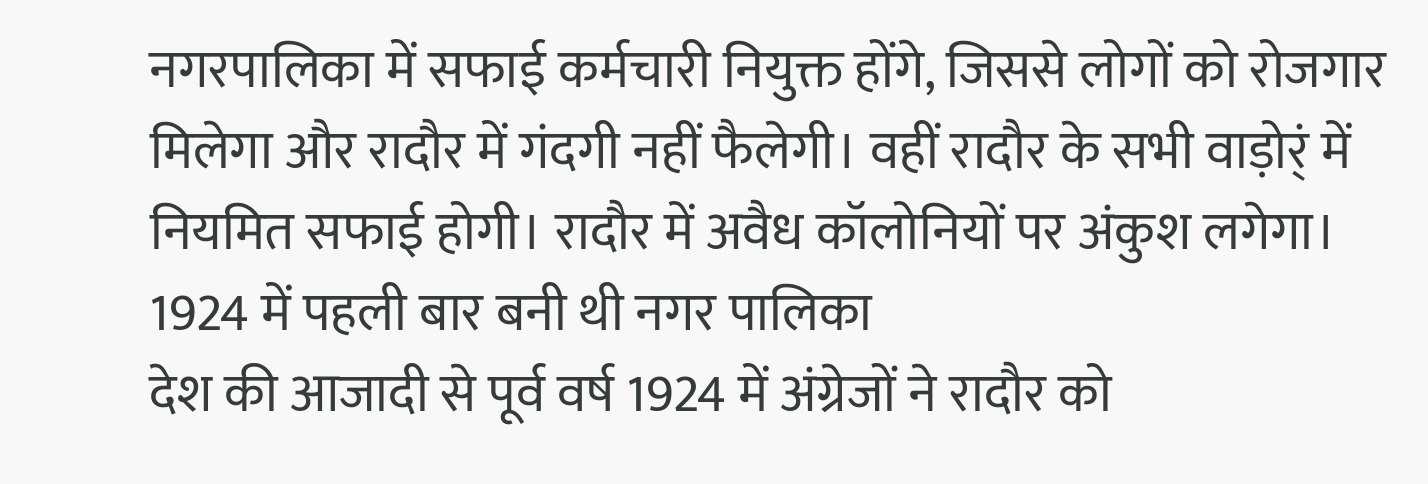नगरपालिका में सफाई कर्मचारी नियुक्त होंगे, जिससे लोगों को रोजगार मिलेगा और रादौर में गंदगी नहीं फैलेगी। वहीं रादौर के सभी वाड़ोर्ं में नियमित सफाई होगी। रादौर में अवैध कॉलोनियों पर अंकुश लगेगा।
1924 में पहली बार बनी थी नगर पालिका
देश की आजादी से पूर्व वर्ष 1924 में अंग्रेजों ने रादौर को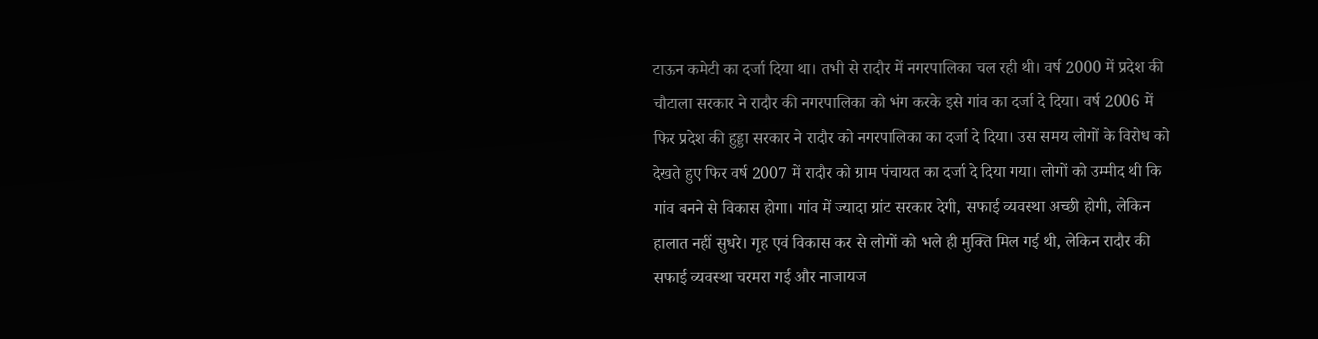टाऊन कमेटी का दर्जा दिया था। तभी से रादौर में नगरपालिका चल रही थी। वर्ष 2000 में प्रदेश की चौटाला सरकार ने रादौर की नगरपालिका को भंग करके इसे गांव का दर्जा दे दिया। वर्ष 2006 में फिर प्रदेश की हुड्डा सरकार ने रादौर को नगरपालिका का दर्जा दे दिया। उस समय लोगों के विरोध को देखते हुए फिर वर्ष 2007 में रादौर को ग्राम पंचायत का दर्जा दे दिया गया। लोगों को उम्मीद थी कि गांव बनने से विकास होगा। गांव में ज्यादा ग्रांट सरकार देगी, सफाई व्यवस्था अच्छी होगी, लेकिन हालात नहीं सुधरे। गृह एवं विकास कर से लोगों को भले ही मुक्ति मिल गई थी, लेकिन रादौर की सफाई व्यवस्था चरमरा गई और नाजायज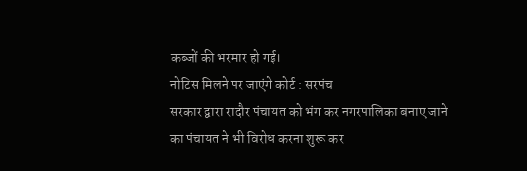कब्जों की भरमार हो गई।
नोटिस मिलने पर जाएंगे कोर्ट : सरपंच
सरकार द्वारा रादौर पंचायत को भंग कर नगरपालिका बनाए जाने का पंचायत ने भी विरोध करना शुरू कर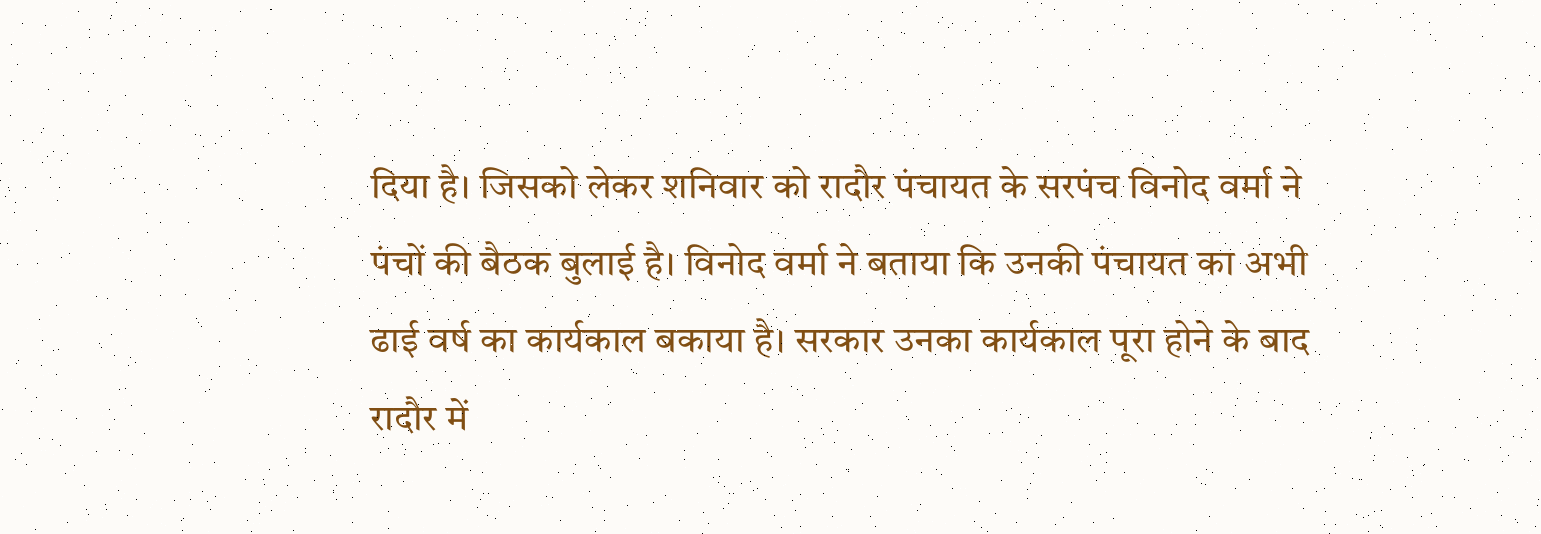दिया है। जिसको लेकर शनिवार को रादौर पंचायत के सरपंच विनोद वर्मा ने पंचों की बैठक बुलाई है। विनोद वर्मा ने बताया कि उनकी पंचायत का अभी ढाई वर्ष का कार्यकाल बकाया है। सरकार उनका कार्यकाल पूरा होने के बाद रादौर में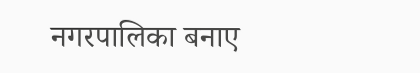नगरपालिका बनाए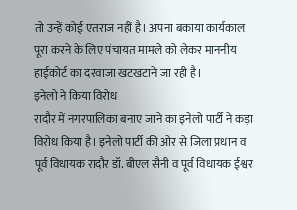तो उन्हें कोई एतराज नहीं है। अपना बकाया कार्यकाल पूरा करने के लिए पंचायत मामले को लेकर माननीय हाईकोर्ट का दरवाजा खटखटाने जा रही है।
इनेलो ने किया विरोध
रादौर में नगरपालिका बनाए जाने का इनेलो पार्टी ने कड़ा विरोध किया है। इनेलो पार्टी की ओर से जिला प्रधान व पूर्व विधायक रादौर डॉ. बीएल सैनी व पूर्व विधायक ईश्वर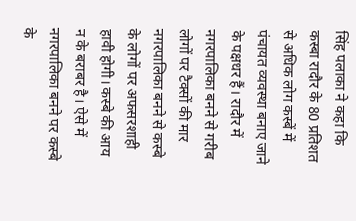सिंह पलाका ने कहा कि कस्बा रादौर के 80 प्रतिशत से अधिक लोग कस्बें में पंचायत व्यवस्था बनाए जाने के पक्षधर हैं। रादौर में नगरपालिका बनने से गरीब लोगों पर टैक्सों की मार नगरपालिका बनने से कस्बे के लोगों पर अफसरशाही हावी होगी। कस्बे की आय न के बराबर है। ऐसे में नगरपालिका बनने पर कस्बे के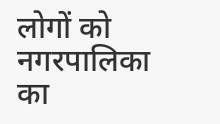लोगों को नगरपालिका का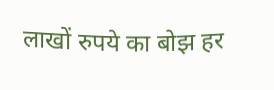लाखों रुपये का बोझ हर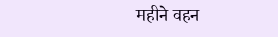महीने वहन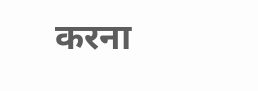करना